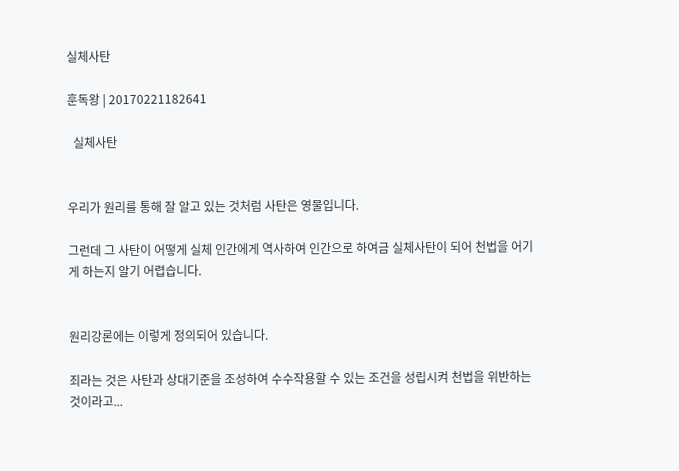실체사탄

훈독왕 | 20170221182641

  실체사탄


우리가 원리를 통해 잘 알고 있는 것처럼 사탄은 영물입니다.

그런데 그 사탄이 어떻게 실체 인간에게 역사하여 인간으로 하여금 실체사탄이 되어 천법을 어기게 하는지 알기 어렵습니다.


원리강론에는 이렇게 정의되어 있습니다.

죄라는 것은 사탄과 상대기준을 조성하여 수수작용할 수 있는 조건을 성립시켜 천법을 위반하는 것이라고...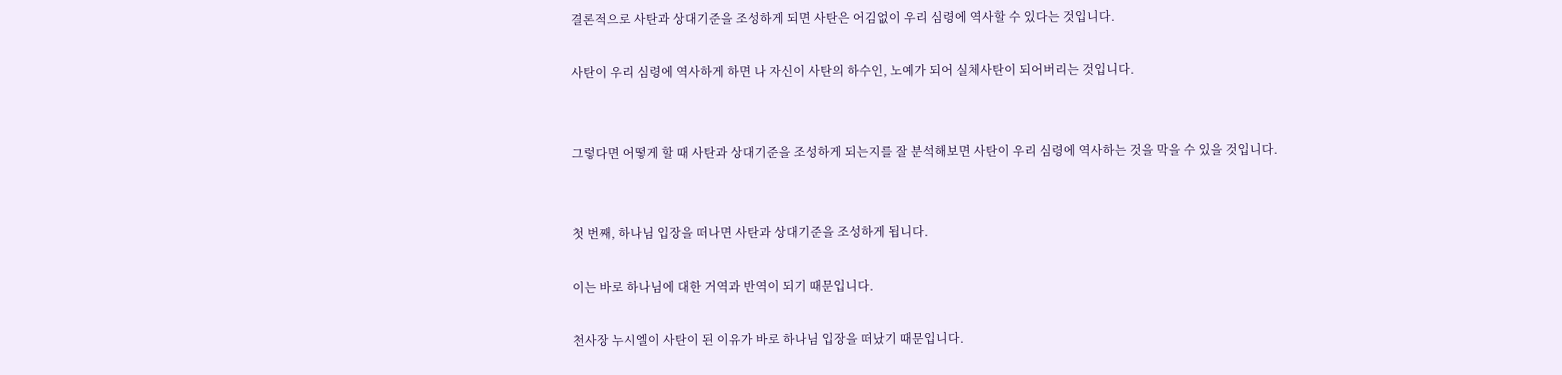결론적으로 사탄과 상대기준을 조성하게 되면 사탄은 어김없이 우리 심령에 역사할 수 있다는 것입니다.

사탄이 우리 심령에 역사하게 하면 나 자신이 사탄의 하수인, 노예가 되어 실체사탄이 되어버리는 것입니다.


그렇다면 어떻게 할 때 사탄과 상대기준을 조성하게 되는지를 잘 분석해보면 사탄이 우리 심령에 역사하는 것을 막을 수 있을 것입니다.


첫 번째, 하나님 입장을 떠나면 사탄과 상대기준을 조성하게 됩니다.

이는 바로 하나님에 대한 거역과 반역이 되기 때문입니다.

천사장 누시엘이 사탄이 된 이유가 바로 하나님 입장을 떠났기 때문입니다.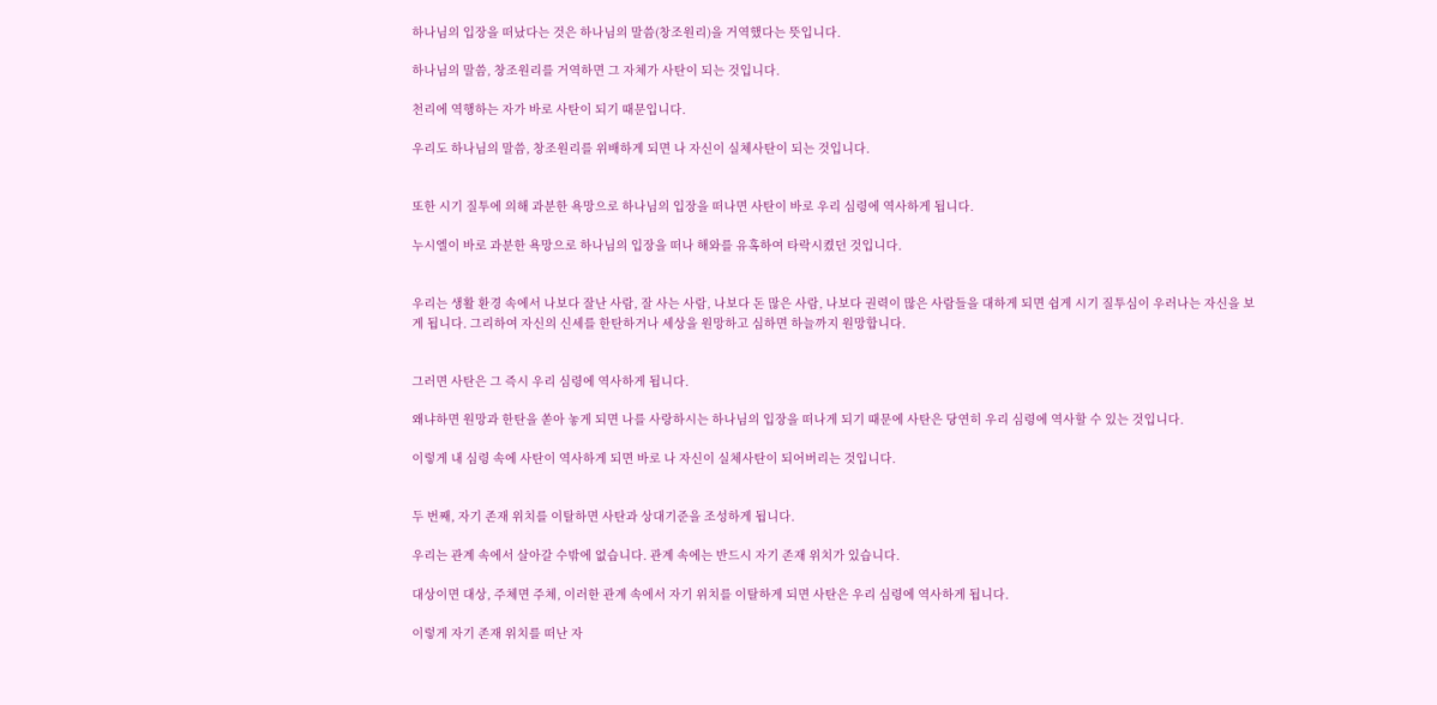하나님의 입장을 떠났다는 것은 하나님의 말씀(창조원리)을 거역했다는 뜻입니다.

하나님의 말씀, 창조원리를 거역하면 그 자체가 사탄이 되는 것입니다.

천리에 역행하는 자가 바로 사탄이 되기 때문입니다.

우리도 하나님의 말씀, 창조원리를 위배하게 되면 나 자신이 실체사탄이 되는 것입니다.


또한 시기 질투에 의해 과분한 욕망으로 하나님의 입장을 떠나면 사탄이 바로 우리 심령에 역사하게 됩니다.

누시엘이 바로 과분한 욕망으로 하나님의 입장을 떠나 해와를 유혹하여 타락시켰던 것입니다.


우리는 생활 환경 속에서 나보다 잘난 사람, 잘 사는 사람, 나보다 돈 많은 사람, 나보다 권력이 많은 사람들을 대하게 되면 쉽게 시기 질투심이 우러나는 자신을 보게 됩니다. 그리하여 자신의 신세를 한탄하거나 세상을 원망하고 심하면 하늘까지 원망합니다.


그러면 사탄은 그 즉시 우리 심령에 역사하게 됩니다.

왜냐하면 원망과 한탄을 쏟아 놓게 되면 나를 사랑하시는 하나님의 입장을 떠나게 되기 때문에 사탄은 당연히 우리 심령에 역사할 수 있는 것입니다.

이렇게 내 심령 속에 사탄이 역사하게 되면 바로 나 자신이 실체사탄이 되어버리는 것입니다.


두 번째, 자기 존재 위치를 이탈하면 사탄과 상대기준을 조성하게 됩니다.

우리는 관계 속에서 살아갈 수밖에 없습니다. 관계 속에는 반드시 자기 존재 위치가 있습니다.

대상이면 대상, 주체면 주체, 이러한 관계 속에서 자기 위치를 이탈하게 되면 사탄은 우리 심령에 역사하게 됩니다.

이렇게 자기 존재 위치를 떠난 자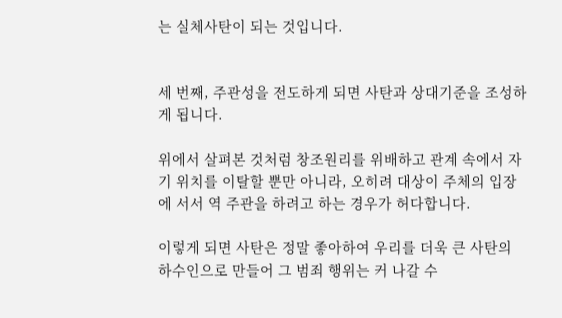는 실체사탄이 되는 것입니다.


세 번째, 주관성을 전도하게 되면 사탄과 상대기준을 조성하게 됩니다.

위에서 살펴본 것처럼 창조원리를 위배하고 관계 속에서 자기 위치를 이탈할 뿐만 아니라, 오히려 대상이 주체의 입장에 서서 역 주관을 하려고 하는 경우가 허다합니다.

이렇게 되면 사탄은 정말 좋아하여 우리를 더욱 큰 사탄의 하수인으로 만들어 그 범죄 행위는 커 나갈 수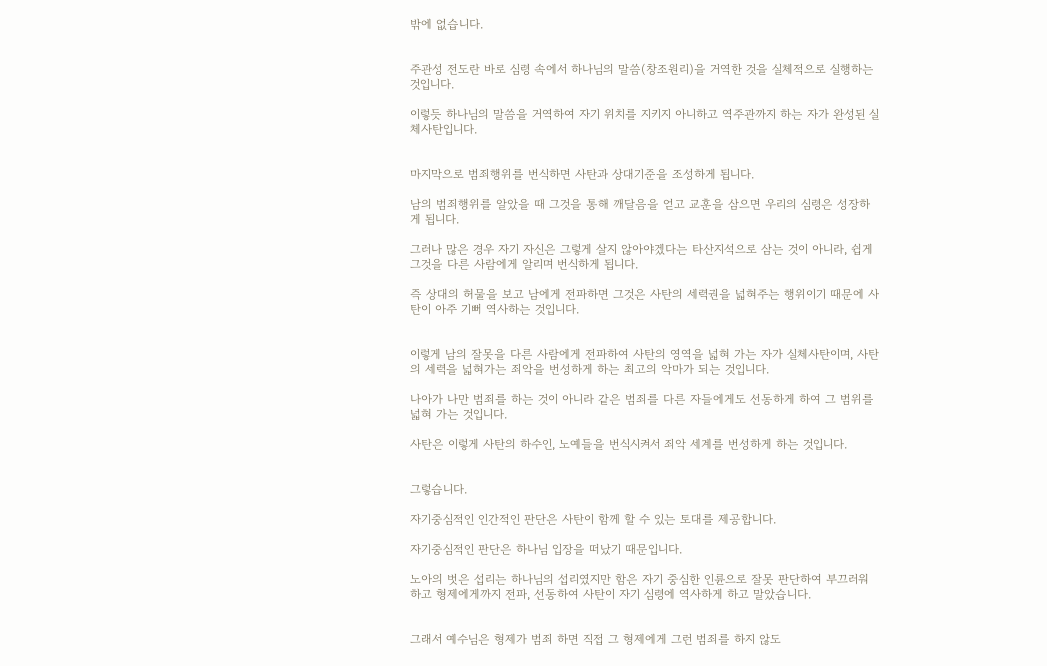밖에 없습니다.


주관성 전도란 바로 심령 속에서 하나님의 말씀(창조원리)을 거역한 것을 실체적으로 실행하는 것입니다.

이렇듯 하나님의 말씀을 거역하여 자기 위치를 지키지 아니하고 역주관까지 하는 자가 완성된 실체사탄입니다.


마지막으로 범죄행위를 번식하면 사탄과 상대기준을 조성하게 됩니다.

남의 범죄행위를 알았을 때 그것을 통해 깨달음을 얻고 교훈을 삼으면 우리의 심령은 성장하게 됩니다.

그러나 많은 경우 자기 자신은 그렇게 살지 않아야겠다는 타산지석으로 삼는 것이 아니라, 쉽게 그것을 다른 사람에게 알리며 번식하게 됩니다.

즉 상대의 허물을 보고 남에게 전파하면 그것은 사탄의 세력권을 넓혀주는 행위이기 때문에 사탄이 아주 기뻐 역사하는 것입니다.


이렇게 남의 잘못을 다른 사람에게 전파하여 사탄의 영역을 넓혀 가는 자가 실체사탄이며, 사탄의 세력을 넓혀가는 죄악을 번성하게 하는 최고의 악마가 되는 것입니다.

나아가 나만 범죄를 하는 것이 아니라 같은 범죄를 다른 자들에게도 선동하게 하여 그 범위를 넓혀 가는 것입니다.

사탄은 이렇게 사탄의 하수인, 노예들을 번식시켜서 죄악 세계를 번성하게 하는 것입니다.


그렇습니다.

자기중심적인 인간적인 판단은 사탄이 함께 할 수 있는 토대를 제공합니다.

자기중심적인 판단은 하나님 입장을 떠났기 때문입니다.

노아의 벗은 섭리는 하나님의 섭리였지만 함은 자기 중심한 인륜으로 잘못 판단하여 부끄러워하고 형제에게까지 전파, 선동하여 사탄이 자기 심령에 역사하게 하고 말았습니다.


그래서 예수님은 형제가 범죄 하면 직접 그 형제에게 그런 범죄를 하지 않도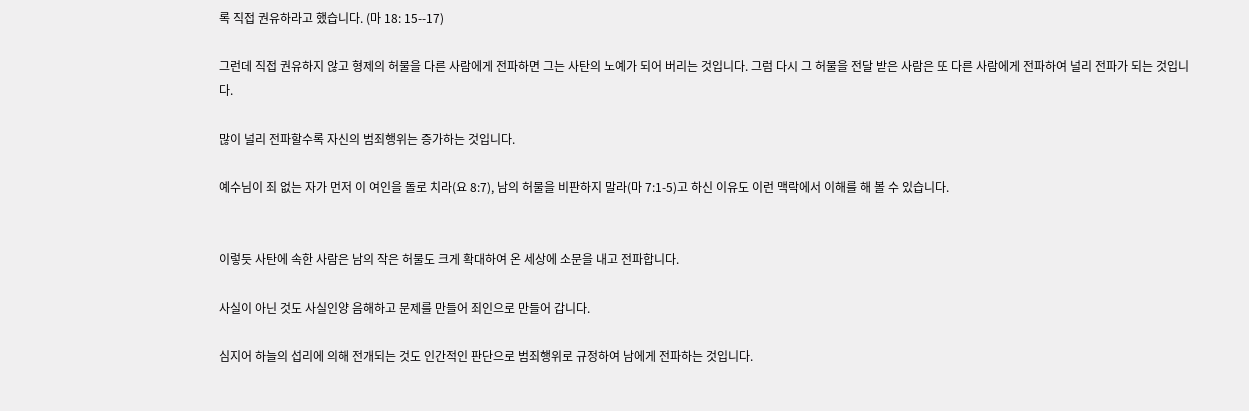록 직접 권유하라고 했습니다. (마 18: 15--17)

그런데 직접 권유하지 않고 형제의 허물을 다른 사람에게 전파하면 그는 사탄의 노예가 되어 버리는 것입니다. 그럼 다시 그 허물을 전달 받은 사람은 또 다른 사람에게 전파하여 널리 전파가 되는 것입니다.

많이 널리 전파할수록 자신의 범죄행위는 증가하는 것입니다.

예수님이 죄 없는 자가 먼저 이 여인을 돌로 치라(요 8:7), 남의 허물을 비판하지 말라(마 7:1-5)고 하신 이유도 이런 맥락에서 이해를 해 볼 수 있습니다.


이렇듯 사탄에 속한 사람은 남의 작은 허물도 크게 확대하여 온 세상에 소문을 내고 전파합니다.

사실이 아닌 것도 사실인양 음해하고 문제를 만들어 죄인으로 만들어 갑니다.

심지어 하늘의 섭리에 의해 전개되는 것도 인간적인 판단으로 범죄행위로 규정하여 남에게 전파하는 것입니다.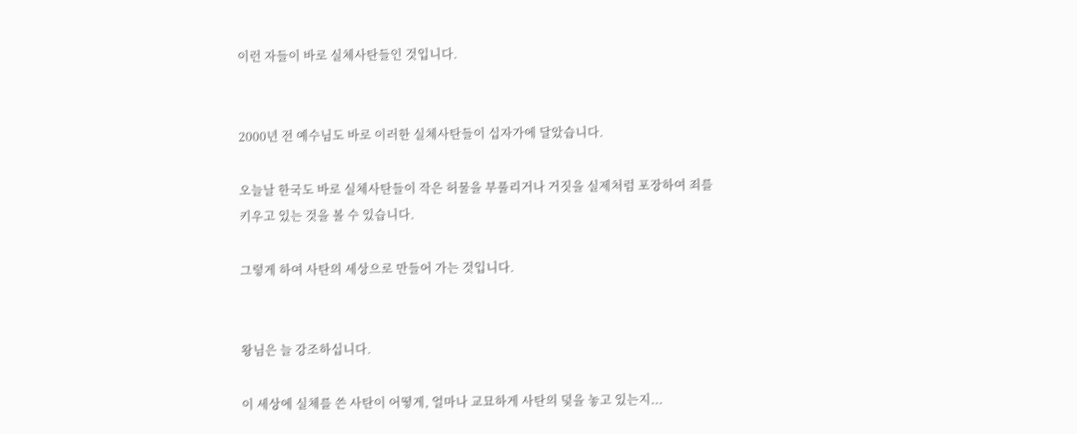이런 자들이 바로 실체사탄들인 것입니다.


2000년 전 예수님도 바로 이러한 실체사탄들이 십자가에 달았습니다.

오늘날 한국도 바로 실체사탄들이 작은 허물을 부풀리거나 거짓을 실제처럼 포장하여 죄를 키우고 있는 것을 볼 수 있습니다.

그렇게 하여 사탄의 세상으로 만들어 가는 것입니다.


왕님은 늘 강조하십니다.

이 세상에 실체를 쓴 사탄이 어떻게, 얼마나 교묘하게 사탄의 덫을 놓고 있는지...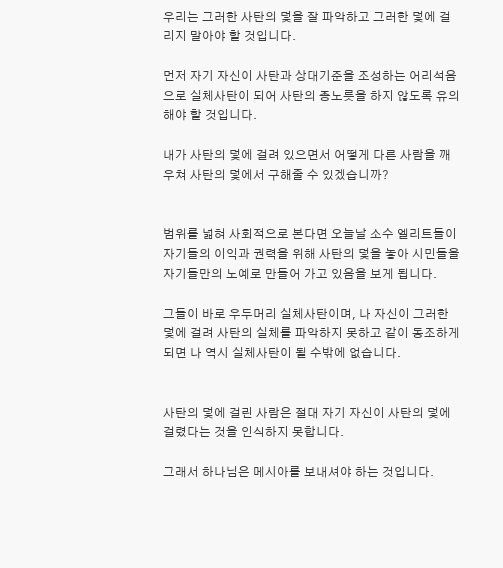우리는 그러한 사탄의 덫을 잘 파악하고 그러한 덫에 걸리지 말아야 할 것입니다.

먼저 자기 자신이 사탄과 상대기준을 조성하는 어리석음으로 실체사탄이 되어 사탄의 종노릇을 하지 않도록 유의해야 할 것입니다.

내가 사탄의 덫에 걸려 있으면서 어떻게 다른 사람을 깨우쳐 사탄의 덫에서 구해줄 수 있겠습니까?


범위를 넓혀 사회적으로 본다면 오늘날 소수 엘리트들이 자기들의 이익과 권력을 위해 사탄의 덫을 놓아 시민들을 자기들만의 노예로 만들어 가고 있음을 보게 됩니다.

그들이 바로 우두머리 실체사탄이며, 나 자신이 그러한 덫에 걸려 사탄의 실체를 파악하지 못하고 같이 동조하게 되면 나 역시 실체사탄이 될 수밖에 없습니다.


사탄의 덫에 걸린 사람은 절대 자기 자신이 사탄의 덫에 걸렸다는 것을 인식하지 못합니다.

그래서 하나님은 메시아를 보내셔야 하는 것입니다.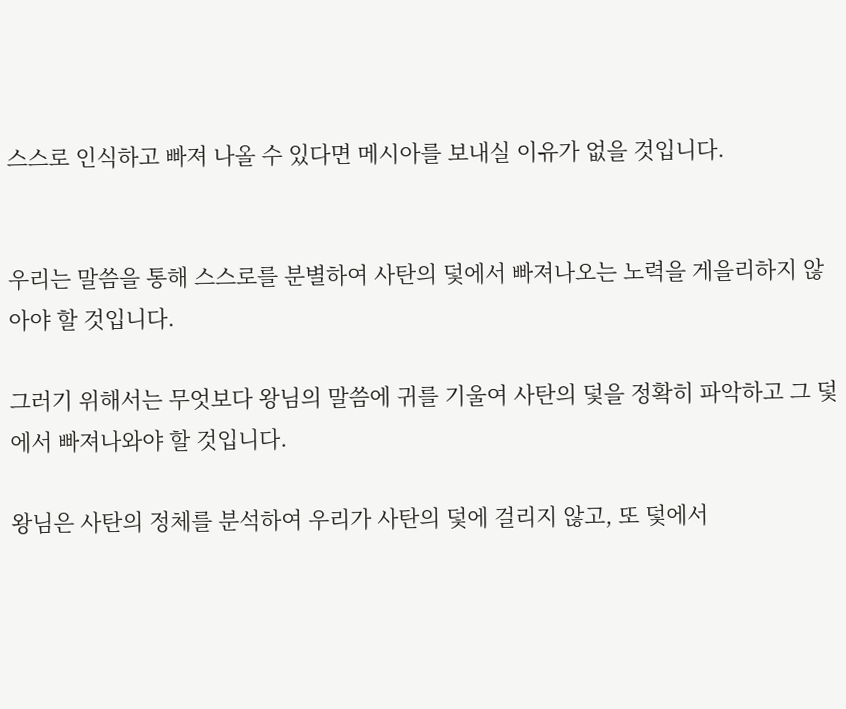스스로 인식하고 빠져 나올 수 있다면 메시아를 보내실 이유가 없을 것입니다.


우리는 말씀을 통해 스스로를 분별하여 사탄의 덫에서 빠져나오는 노력을 게을리하지 않아야 할 것입니다.

그러기 위해서는 무엇보다 왕님의 말씀에 귀를 기울여 사탄의 덫을 정확히 파악하고 그 덫에서 빠져나와야 할 것입니다.

왕님은 사탄의 정체를 분석하여 우리가 사탄의 덫에 걸리지 않고, 또 덫에서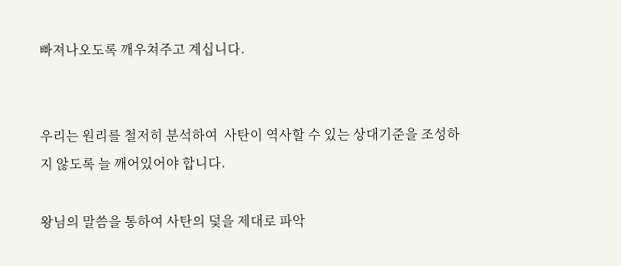빠져나오도록 깨우쳐주고 계십니다.


우리는 원리를 철저히 분석하여  사탄이 역사할 수 있는 상대기준을 조성하지 않도록 늘 깨어있어야 합니다.

왕님의 말씀을 통하여 사탄의 덫을 제대로 파악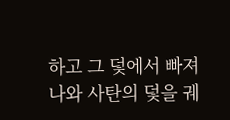하고 그 덫에서 빠져나와 사탄의 덫을 궤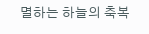멸하는 하늘의 축복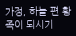가정, 하늘 편 황족이 되시기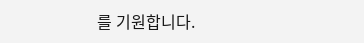를 기원합니다.